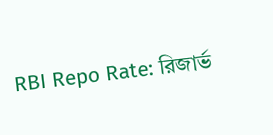RBI Repo Rate: রিজার্ভ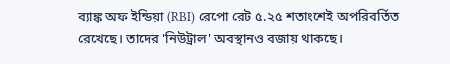ব্যাঙ্ক অফ ইন্ডিয়া (RBI) রেপো রেট ৫.২৫ শতাংশেই অপরিবর্তিত রেখেছে। তাদের 'নিউট্রাল' অবস্থানও বজায় থাকছে।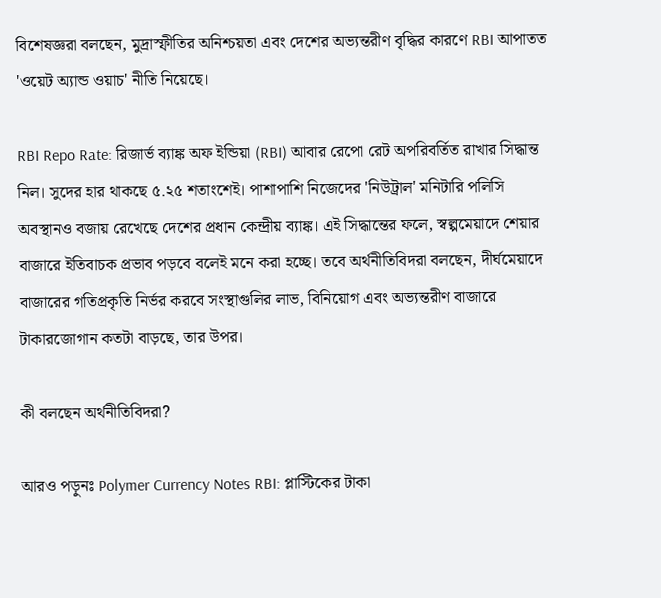বিশেষজ্ঞরা বলছেন, মুদ্রাস্ফীতির অনিশ্চয়তা এবং দেশের অভ্যন্তরীণ বৃদ্ধির কারণে RBI আপাতত 'ওয়েট অ্যান্ড ওয়াচ' নীতি নিয়েছে।

RBI Repo Rate: রিজার্ভ ব্যাঙ্ক অফ ইন্ডিয়া (RBI) আবার রেপো রেট অপরিবর্তিত রাখার সিদ্ধান্ত নিল। সুদের হার থাকছে ৫.২৫ শতাংশেই। পাশাপাশি নিজেদের 'নিউট্রাল' মনিটারি পলিসি অবস্থানও বজায় রেখেছে দেশের প্রধান কেন্দ্রীয় ব্যাঙ্ক। এই সিদ্ধান্তের ফলে, স্বল্পমেয়াদে শেয়ার বাজারে ইতিবাচক প্রভাব পড়বে বলেই মনে করা হচ্ছে। তবে অর্থনীতিবিদরা বলছেন, দীর্ঘমেয়াদে বাজারের গতিপ্রকৃতি নির্ভর করবে সংস্থাগুলির লাভ, বিনিয়োগ এবং অভ্যন্তরীণ বাজারে টাকারজোগান কতটা বাড়ছে, তার উপর।

কী বলছেন অর্থনীতিবিদরা?

আরও পড়ুনঃ Polymer Currency Notes RBI: প্লাস্টিকের টাকা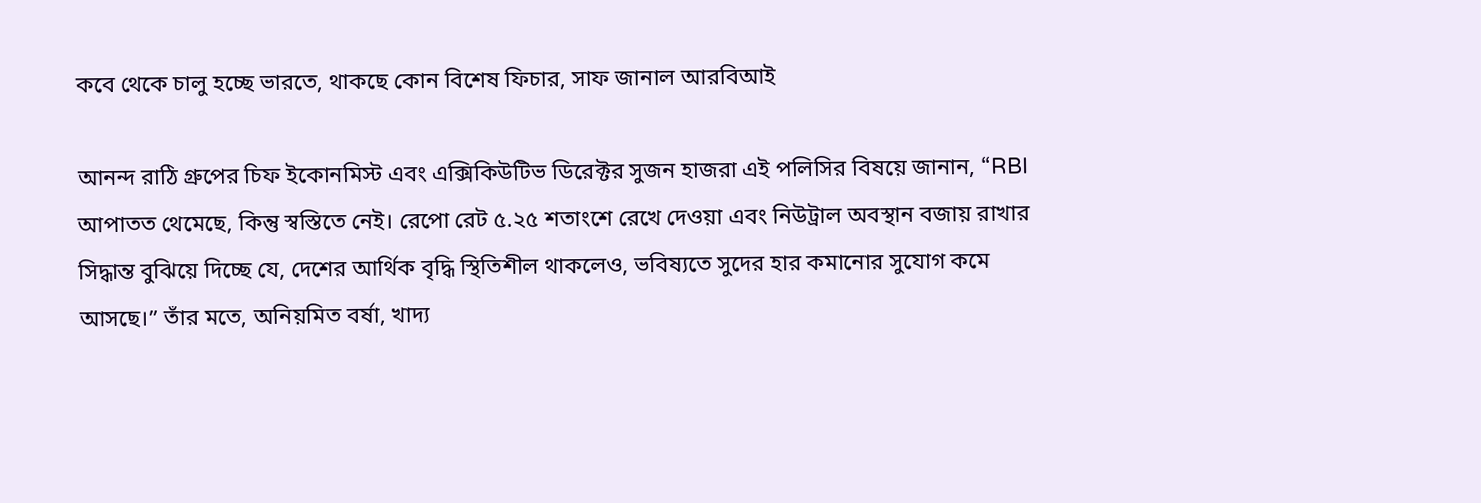কবে থেকে চালু হচ্ছে ভারতে, থাকছে কোন বিশেষ ফিচার, সাফ জানাল আরবিআই

আনন্দ রাঠি গ্রুপের চিফ ইকোনমিস্ট এবং এক্সিকিউটিভ ডিরেক্টর সুজন হাজরা এই পলিসির বিষয়ে জানান, “RBI আপাতত থেমেছে, কিন্তু স্বস্তিতে নেই। রেপো রেট ৫.২৫ শতাংশে রেখে দেওয়া এবং নিউট্রাল অবস্থান বজায় রাখার সিদ্ধান্ত বুঝিয়ে দিচ্ছে যে, দেশের আর্থিক বৃদ্ধি স্থিতিশীল থাকলেও, ভবিষ্যতে সুদের হার কমানোর সুযোগ কমে আসছে।” তাঁর মতে, অনিয়মিত বর্ষা, খাদ্য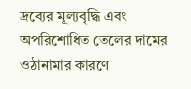দ্রব্যের মূল্যবৃদ্ধি এবং অপরিশোধিত তেলের দামের ওঠানামার কারণে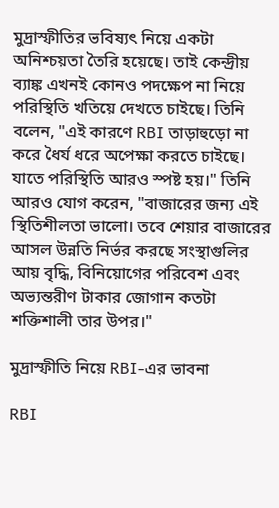মুদ্রাস্ফীতির ভবিষ্যৎ নিয়ে একটা অনিশ্চয়তা তৈরি হয়েছে। তাই কেন্দ্রীয় ব্যাঙ্ক এখনই কোনও পদক্ষেপ না নিয়ে পরিস্থিতি খতিয়ে দেখতে চাইছে। তিনি বলেন, "এই কারণে RBI তাড়াহুড়ো না করে ধৈর্য ধরে অপেক্ষা করতে চাইছে। যাতে পরিস্থিতি আরও স্পষ্ট হয়।" তিনি আরও যোগ করেন, "বাজারের জন্য এই স্থিতিশীলতা ভালো। তবে শেয়ার বাজারের আসল উন্নতি নির্ভর করছে সংস্থাগুলির আয় বৃদ্ধি, বিনিয়োগের পরিবেশ এবং অভ্যন্তরীণ টাকার জোগান কতটা শক্তিশালী তার উপর।"

মুদ্রাস্ফীতি নিয়ে RBI-এর ভাবনা

RBI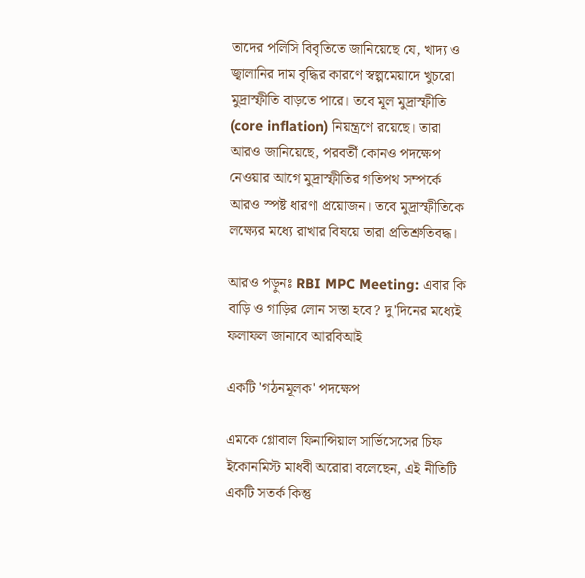তাদের পলিসি বিবৃতিতে জানিয়েছে যে, খাদ্য ও জ্বালানির দাম বৃদ্ধির কারণে স্বল্পমেয়াদে খুচরো মুদ্রাস্ফীতি বাড়তে পারে। তবে মূল মুদ্রাস্ফীতি (core inflation) নিয়ন্ত্রণে রয়েছে। তারা আরও জানিয়েছে, পরবর্তী কোনও পদক্ষেপ নেওয়ার আগে মুদ্রাস্ফীতির গতিপথ সম্পর্কে আরও স্পষ্ট ধারণা প্রয়োজন। তবে মুদ্রাস্ফীতিকে লক্ষ্যের মধ্যে রাখার বিষয়ে তারা প্রতিশ্রুতিবদ্ধ।

আরও পড়ুনঃ RBI MPC Meeting: এবার কি বাড়ি ও গাড়ির লোন সস্তা হবে? দু'দিনের মধ্যেই ফলাফল জানাবে আরবিআই

একটি 'গঠনমূলক' পদক্ষেপ

এমকে গ্লোবাল ফিনান্সিয়াল সার্ভিসেসের চিফ ইকোনমিস্ট মাধবী অরোরা বলেছেন, এই নীতিটি একটি সতর্ক কিন্তু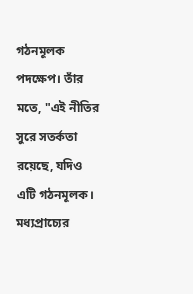গঠনমূলক পদক্ষেপ। তাঁর মতে, "এই নীতির সুরে সতর্কতা রয়েছে, যদিও এটি গঠনমূলক। মধ্যপ্রাচ্যের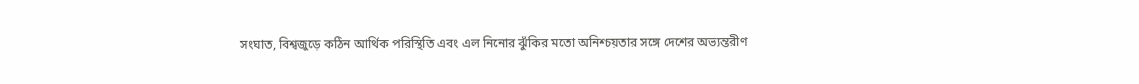সংঘাত, বিশ্বজুড়ে কঠিন আর্থিক পরিস্থিতি এবং এল নিনোর ঝুঁকির মতো অনিশ্চয়তার সঙ্গে দেশের অভ্যন্তরীণ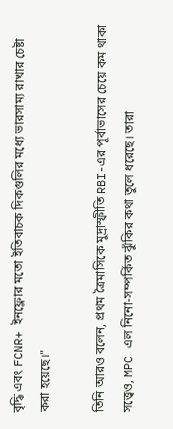বৃদ্ধি এবং FCNR+ ইনফ্লোর মতো ইতিবাচক দিকগুলির মধ্যে ভারসাম্য রাখার চেষ্টা করা হয়েছে।"

তিনি আরও বলেন, প্রথম ত্রৈমাসিকে মুদ্রাস্ফীতি RBI-এর পূর্বাভাসের চেয়ে কম থাকা সত্ত্বেও, MPC এল নিনো-সম্পর্কিত ঝুঁকির কথা তুলে ধরেছে। তারা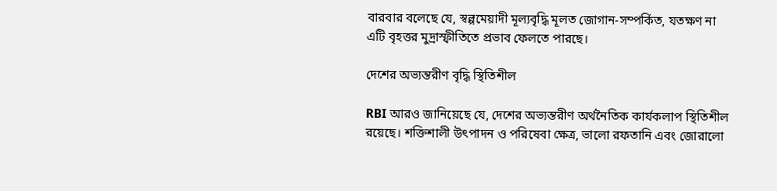বারবার বলেছে যে, স্বল্পমেয়াদী মূল্যবৃদ্ধি মূলত জোগান-সম্পর্কিত, যতক্ষণ না এটি বৃহত্তর মুদ্রাস্ফীতিতে প্রভাব ফেলতে পারছে।

দেশের অভ্যন্তরীণ বৃদ্ধি স্থিতিশীল

RBI আরও জানিয়েছে যে, দেশের অভ্যন্তরীণ অর্থনৈতিক কার্যকলাপ স্থিতিশীল রয়েছে। শক্তিশালী উৎপাদন ও পরিষেবা ক্ষেত্র, ভালো রফতানি এবং জোরালো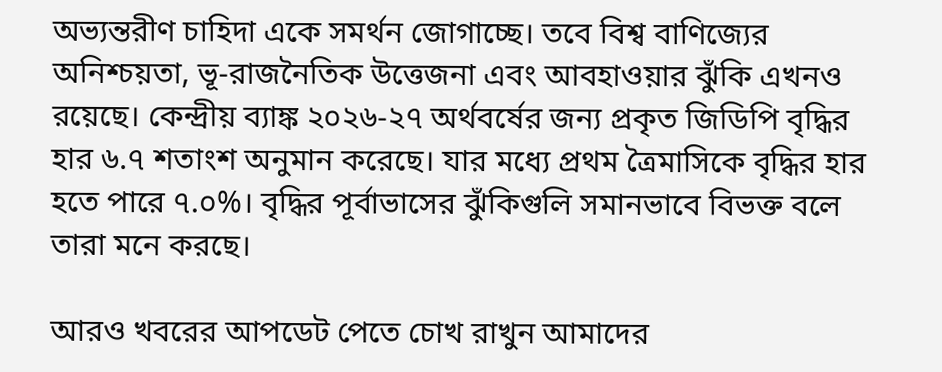অভ্যন্তরীণ চাহিদা একে সমর্থন জোগাচ্ছে। তবে বিশ্ব বাণিজ্যের অনিশ্চয়তা, ভূ-রাজনৈতিক উত্তেজনা এবং আবহাওয়ার ঝুঁকি এখনও রয়েছে। কেন্দ্রীয় ব্যাঙ্ক ২০২৬-২৭ অর্থবর্ষের জন্য প্রকৃত জিডিপি বৃদ্ধির হার ৬.৭ শতাংশ অনুমান করেছে। যার মধ্যে প্রথম ত্রৈমাসিকে বৃদ্ধির হার হতে পারে ৭.০%। বৃদ্ধির পূর্বাভাসের ঝুঁকিগুলি সমানভাবে বিভক্ত বলে তারা মনে করছে।

আরও খবরের আপডেট পেতে চোখ রাখুন আমাদের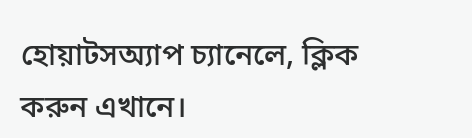হোয়াটসঅ্যাপ চ্যানেলে, ক্লিক করুন এখানে।